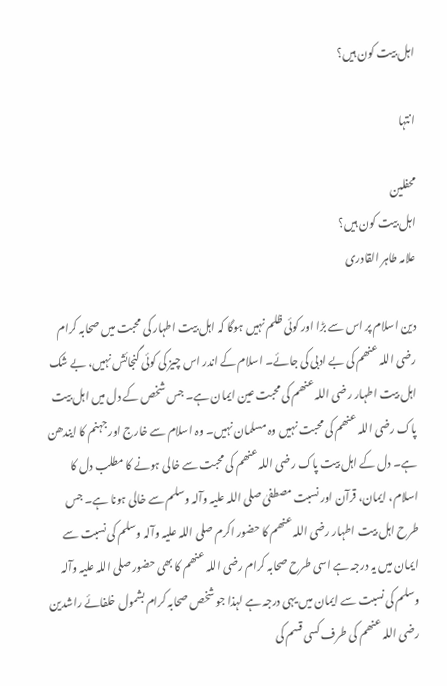اہل بیت کون ہیں؟

انتہا

محفلین
اہل بیت کون ہیں؟
علامہ طاہر القادری

دین اسلام پر اس سے بڑا اور کوئی ظلم نہیں ہوگا کہ اہل بیت اطہار کی محبت میں صحابہ کرام رضی اللہ عنھم کی بے ادبی کی جائے۔ اسلام کے اندر اس چیز کی کوئی گنجائش نہیں، بے شک اہل بیت اطہار رضی اللہ عنھم کی محبت عین ایمان ہے۔ جس شخص کے دل میں اہل بیت پاک رضی اللہ عنھم کی محبت نہیں وہ مسلمان نہیں۔ وہ اسلام سے خارج اور جہنم کا ایندھن ہے۔ دل کے اہل بیت پاک رضی اللہ عنھم کی محبت سے خالی ہونے کا مطلب دل کا اسلام، ایمان، قرآن اور نسبت مصطفیٰ صلی اللہ علیہ وآلہ وسلم سے خالی ہونا ہے۔ جس طرح اہل بیت اطہار رضی اللہ عنھم کا حضور اکرم صلی اللہ علیہ وآلہ وسلم کی نسبت سے ایمان میں یہ درجہ ہے اسی طرح صحابہ کرام رضی اللہ عنھم کا بھی حضور صلی اللہ علیہ وآلہ وسلم کی نسبت سے ایمان میں یہی درجہ ہے لہذا جو شخص صحابہ کرام بشمول خلفائے راشدین رضی اللہ عنھم کی طرف کسی قسم کی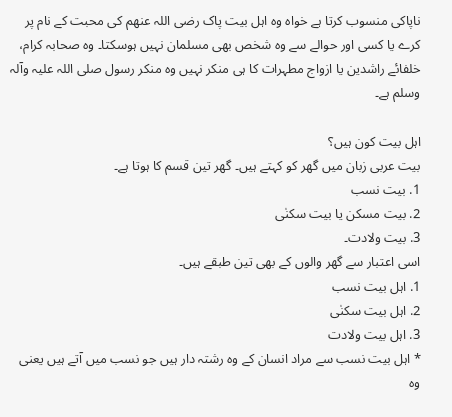ناپاکی منسوب کرتا ہے خواہ وہ اہل بیت پاک رضی اللہ عنھم کی محبت کے نام پر کرے یا کسی اور حوالے سے وہ شخص بھی مسلمان نہیں ہوسکتا۔ وہ صحابہ کرام، خلفائے راشدین یا ازواج مطہرات کا ہی منکر نہیں وہ منکر رسول صلی اللہ علیہ وآلہ وسلم ہے۔

اہل بیت کون ہیں؟
بیت عربی زبان میں گھر کو کہتے ہیں۔ گھر تین قسم کا ہوتا ہے۔
1. بیت نسب
2. بیت مسکن یا بیت سکنٰی
3. بیت ولادت۔
اسی اعتبار سے گھر والوں کے بھی تین طبقے ہیں۔
1. اہل بیت نسب
2. اہل بیت سکنٰی
3. اہل بیت ولادت
* اہل بیت نسب سے مراد انسان کے وہ رشتہ دار ہیں جو نسب میں آتے ہیں یعنی وہ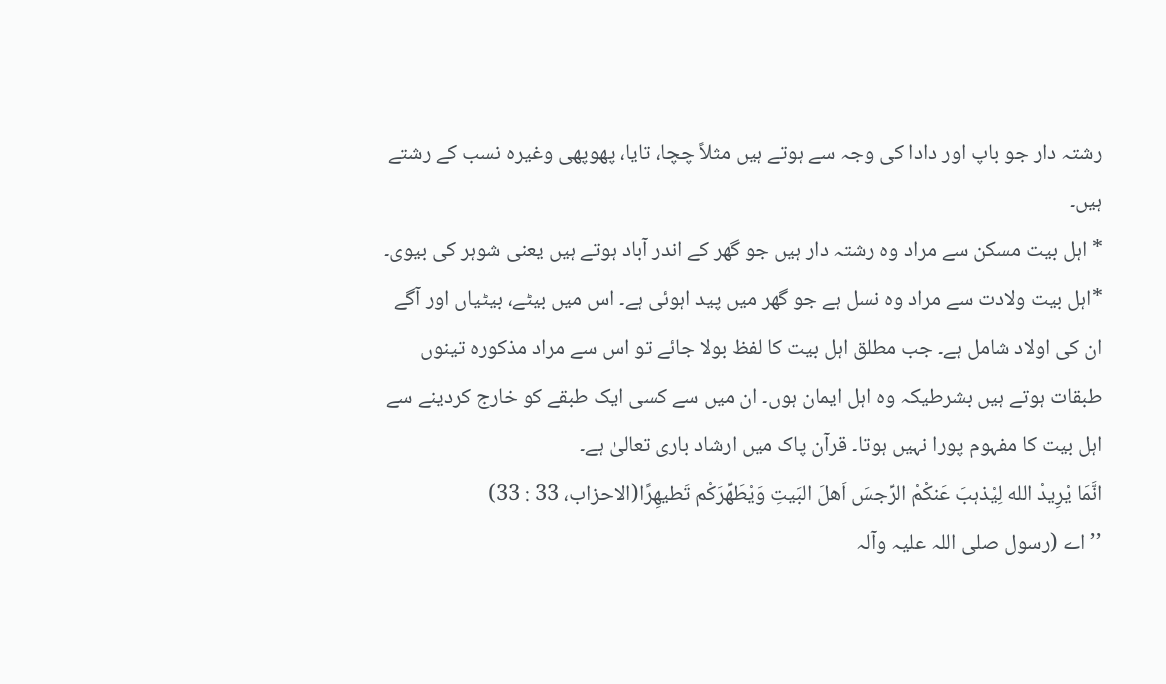رشتہ دار جو باپ اور دادا کی وجہ سے ہوتے ہیں مثلاً چچا، تایا، پھوپھی وغیرہ نسب کے رشتے ہیں۔
* اہل بیت مسکن سے مراد وہ رشتہ دار ہیں جو گھر کے اندر آباد ہوتے ہیں یعنی شوہر کی بیوی۔
*اہل بیت ولادت سے مراد وہ نسل ہے جو گھر میں پید اہوئی ہے۔ اس میں بیٹے، بیٹیاں اور آگے ان کی اولاد شامل ہے۔ جب مطلق اہل بیت کا لفظ بولا جائے تو اس سے مراد مذکورہ تینوں طبقات ہوتے ہیں بشرطیکہ وہ اہل ایمان ہوں۔ ان میں سے کسی ایک طبقے کو خارج کردینے سے اہل بیت کا مفہوم پورا نہیں ہوتا۔ قرآن پاک میں ارشاد باری تعالیٰ ہے۔
انَّمَا یْرِیدْ الله لِیْذہبَ عَنکْمْ الرِّجسَ اَهلَ البَیتِ وَیْطَهِّرَکْم تَطیهِرًا(الاحزاب، 33 : 33)
’’اے (رسول صلی اللہ علیہ وآلہ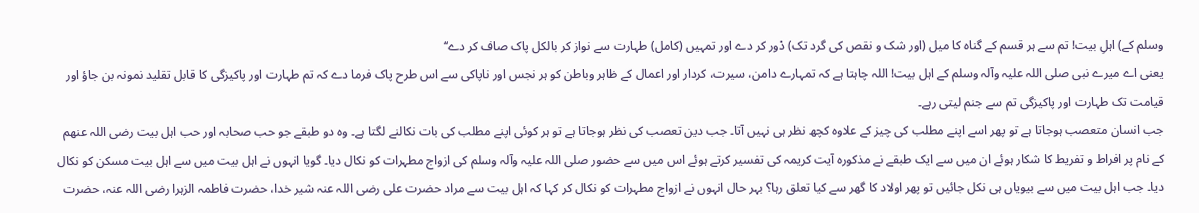وسلم کے) اہلِ بیت! تم سے ہر قسم کے گناہ کا میل (اور شک و نقص کی گرد تک) دْور کر دے اور تمہیں (کامل) طہارت سے نواز کر بالکل پاک صاف کر دے‘‘
یعنی اے میرے نبی صلی اللہ علیہ وآلہ وسلم کے اہل بیت! اللہ چاہتا ہے کہ تمہارے دامن، سیرت، کردار اور اعمال کے ظاہر وباطن کو ہر نجس اور ناپاکی سے اس طرح پاک فرما دے کہ تم طہارت اور پاکیزگی کا قابل تقلید نمونہ بن جاؤ اور قیامت تک طہارت اور پاکیزگی تم سے جنم لیتی رہے۔
جب انسان متعصب ہوجاتا ہے تو پھر اسے اپنے مطلب کی چیز کے علاوہ کچھ نظر ہی نہیں آتا۔ جب دین تعصب کی نظر ہوجاتا ہے تو ہر کوئی اپنے مطلب کی بات نکالنے لگتا ہے۔ وہ دو طبقے جو حب صحابہ اور حب اہل بیت رضی اللہ عنھم کے نام پر افراط و تفریط کا شکار ہوئے ان میں سے ایک طبقے نے مذکورہ آیت کریمہ کی تفسیر کرتے ہوئے اس میں سے حضور صلی اللہ علیہ وآلہ وسلم کی ازواج مطہرات کو نکال دیا۔ گویا انہوں نے اہل بیت میں سے اہل بیت مسکن کو نکال دیا۔ جب اہل بیت میں سے بیویاں ہی نکل جائیں تو پھر اولاد کا گھر سے کیا تعلق رہا؟ بہر حال انہوں نے ازواج مطہرات کو نکال کر کہا کہ اہل بیت سے مراد حضرت علی رضی اللہ عنہ شیر خدا، حضرت فاطمہ الزہرا رضی اللہ عنہ، حضرت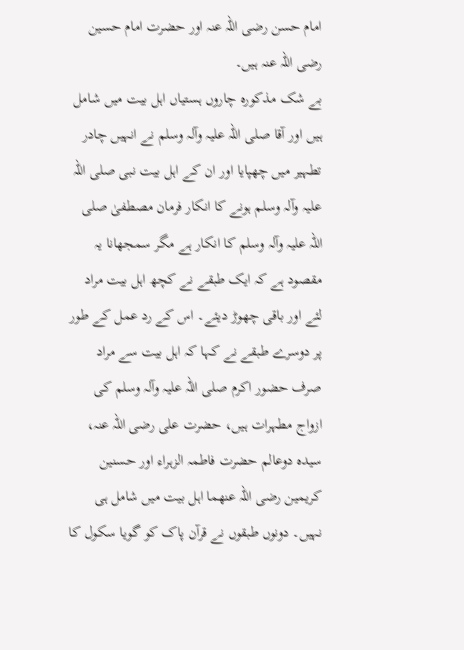امام حسن رضی اللہ عنہ اور حضرت امام حسین رضی اللہ عنہ ہیں۔
بے شک مذکورہ چاروں ہستیاں اہل بیت میں شامل ہیں اور آقا صلی اللہ علیہ وآلہ وسلم نے انہیں چادر تطہیر میں چھپایا اور ان کے اہل بیت نبی صلی اللہ علیہ وآلہ وسلم ہونے کا انکار فرمان مصطفیٰ صلی اللہ علیہ وآلہ وسلم کا انکار ہے مگر سمجھانا یہ مقصود ہے کہ ایک طبقے نے کچھ اہل بیت مراد لئے اور باقی چھوڑ دیئے۔ اس کے رد عمل کے طور پر دوسرے طبقے نے کہا کہ اہل بیت سے مراد صرف حضور اکرم صلی اللہ علیہ وآلہ وسلم کی ازواج مطہرات ہیں، حضرت علی رضی اللہ عنہ، سیدہ دوعالم حضرت فاطمہ الزہراء اور حسنین کریمین رضی اللہ عنھما اہل بیت میں شامل ہی نہیں۔ دونوں طبقوں نے قرآن پاک کو گویا سکول کا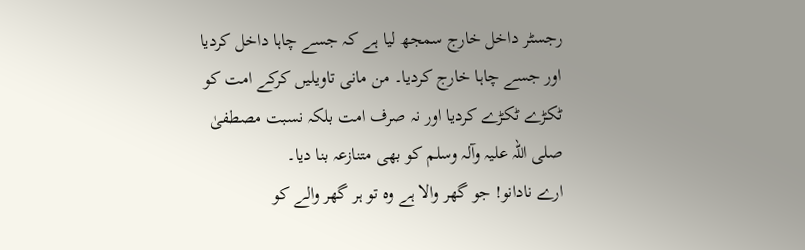رجسٹر داخل خارج سمجھ لیا ہے کہ جسے چاہا داخل کردیا اور جسے چاہا خارج کردیا۔ من مانی تاویلیں کرکے امت کو ٹکڑے ٹکڑے کردیا اور نہ صرف امت بلکہ نسبت مصطفیٰ صلی اللہ علیہ وآلہ وسلم کو بھی متنازعہ بنا دیا۔
ارے نادانو! جو گھر والا ہے وہ تو ہر گھر والے کو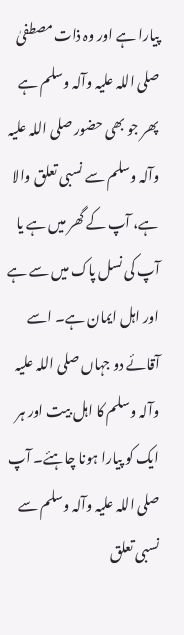پیارا ہے اور وہ ذات مصطفیٰ صلی اللہ علیہ وآلہ وسلم ہے پھر جو بھی حضور صلی اللہ علیہ وآلہ وسلم سے نسبی تعلق والا ہے، آپ کے گھر میں ہے یا آپ کی نسل پاک میں سے ہے اور اہل ایمان ہے۔ اسے آقائے دو جہاں صلی اللہ علیہ وآلہ وسلم کا اہل بیت اور ہر ایک کو پیارا ہونا چاہئے۔ آپ صلی اللہ علیہ وآلہ وسلم سے نسبی تعلق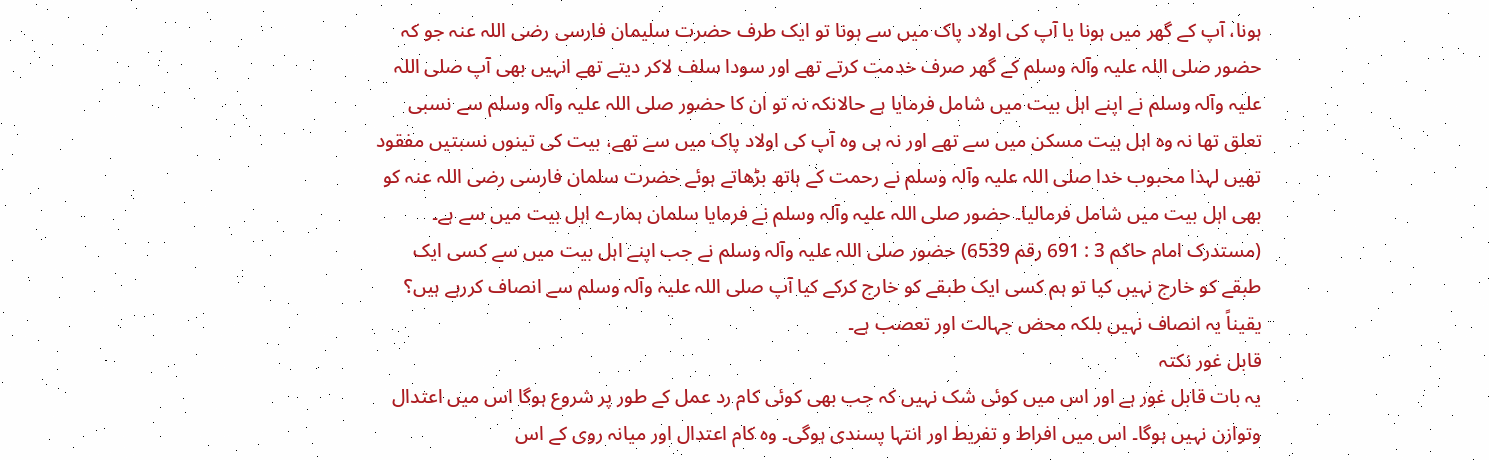ہونا، آپ کے گھر میں ہونا یا آپ کی اولاد پاک میں سے ہونا تو ایک طرف حضرت سلیمان فارسی رضی اللہ عنہ جو کہ حضور صلی اللہ علیہ وآلہ وسلم کے گھر صرف خدمت کرتے تھے اور سودا سلف لاکر دیتے تھے انہیں بھی آپ صلی اللہ علیہ وآلہ وسلم نے اپنے اہل بیت میں شامل فرمایا ہے حالانکہ نہ تو ان کا حضور صلی اللہ علیہ وآلہ وسلم سے نسبی تعلق تھا نہ وہ اہل بیت مسکن میں سے تھے اور نہ ہی وہ آپ کی اولاد پاک میں سے تھے، بیت کی تینوں نسبتیں مفقود تھیں لہذا محبوب خدا صلی اللہ علیہ وآلہ وسلم نے رحمت کے ہاتھ بڑھاتے ہوئے حضرت سلمان فارسی رضی اللہ عنہ کو بھی اہل بیت میں شامل فرمالیا۔ حضور صلی اللہ علیہ وآلہ وسلم نے فرمایا سلمان ہمارے اہل بیت میں سے ہے۔ (مستدرک امام حاکم 3 : 691 رقم 6539) حضور صلی اللہ علیہ وآلہ وسلم نے جب اپنے اہل بیت میں سے کسی ایک طبقے کو خارج نہیں کیا تو ہم کسی ایک طبقے کو خارج کرکے کیا آپ صلی اللہ علیہ وآلہ وسلم سے انصاف کررہے ہیں؟ یقیناً یہ انصاف نہیں بلکہ محض جہالت اور تعصب ہے۔
قابل غور نکتہ
یہ بات قابل غور ہے اور اس میں کوئی شک نہیں کہ جب بھی کوئی کام رد عمل کے طور پر شروع ہوگا اس میں اعتدال وتوازن نہیں ہوگا۔ اس میں افراط و تفریط اور انتہا پسندی ہوگی۔ وہ کام اعتدال اور میانہ روی کے اس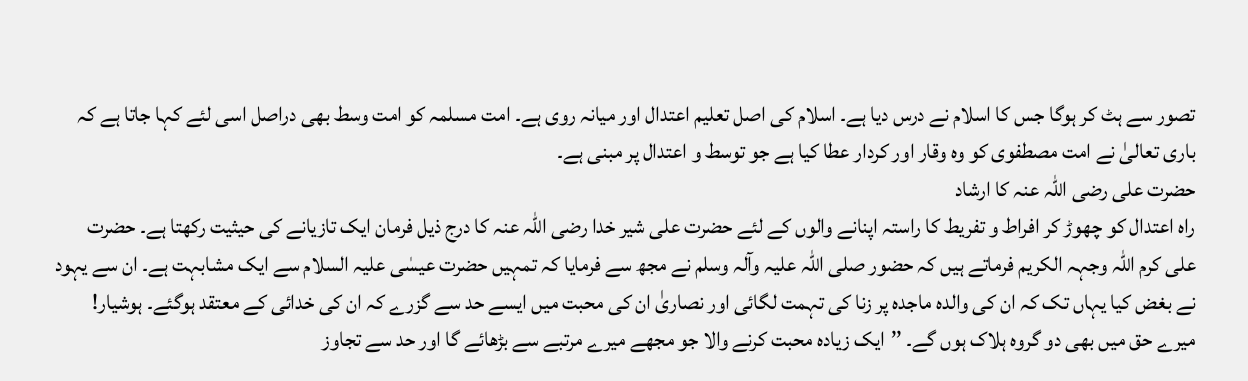تصور سے ہٹ کر ہوگا جس کا اسلام نے درس دیا ہے۔ اسلام کی اصل تعلیم اعتدال اور میانہ روی ہے۔ امت مسلمہ کو امت وسط بھی دراصل اسی لئے کہا جاتا ہے کہ باری تعالیٰ نے امت مصطفوی کو وہ وقار اور کردار عطا کیا ہے جو توسط و اعتدال پر مبنی ہے۔
حضرت علی رضی اللہ عنہ کا ارشاد
راہ اعتدال کو چھوڑ کر افراط و تفریط کا راستہ اپنانے والوں کے لئے حضرت علی شیر خدا رضی اللہ عنہ کا درج ذیل فرمان ایک تازیانے کی حیثیت رکھتا ہے۔ حضرت علی کرم اللہ وجہہ الکریم فرماتے ہیں کہ حضور صلی اللہ علیہ وآلہ وسلم نے مجھ سے فرمایا کہ تمہیں حضرت عیسٰی علیہ السلام سے ایک مشابہت ہے۔ ان سے یہود نے بغض کیا یہاں تک کہ ان کی والدہ ماجدہ پر زنا کی تہمت لگائی اور نصاریٰ ان کی محبت میں ایسے حد سے گزرے کہ ان کی خدائی کے معتقد ہوگئے۔ ہوشیار! میرے حق میں بھی دو گروہ ہلاک ہوں گے۔ ’’ایک زیادہ محبت کرنے والا جو مجھے میرے مرتبے سے بڑھائے گا اور حد سے تجاوز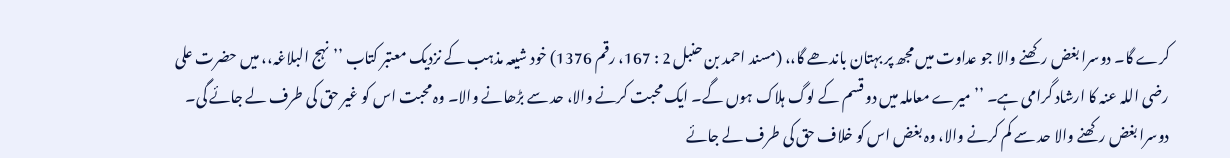کرے گا۔ دوسرا بغض رکھنے والا جو عداوت میں مجھ پر بہتان باندھے گا،، (مسند احمد بن حنبل 2 : 167، رقم 1376) خود شیعہ مذہب کے نزدیک معتبر کتاب ’’نہج البلاغہ،، میں حضرت علی رضی اللہ عنہ کا ارشاد گرامی ہے۔ ’’میرے معاملہ میں دو قسم کے لوگ ہلاک ہوں گے۔ ایک محبت کرنے والا، حد سے بڑھانے والا۔ وہ محبت اس کو غیر حق کی طرف لے جائے گی۔ دوسرا بغض رکھنے والا حد سے کم کرنے والا، وہ بغض اس کو خلاف حق کی طرف لے جائے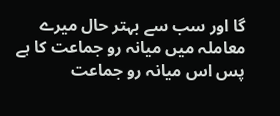گا اور سب سے بہتر حال میرے معاملہ میں میانہ رو جماعت کا ہے پس اس میانہ رو جماعت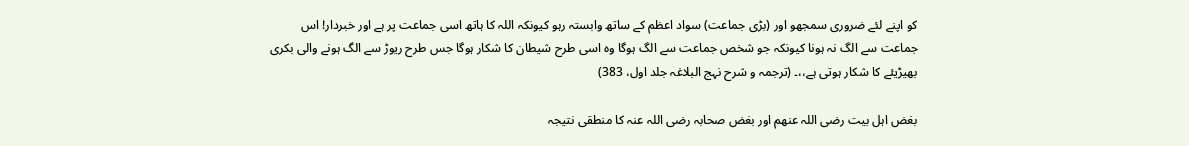کو اپنے لئے ضروری سمجھو اور (بڑی جماعت) سواد اعظم کے ساتھ وابستہ رہو کیونکہ اللہ کا ہاتھ اسی جماعت پر ہے اور خبردار! اس جماعت سے الگ نہ ہونا کیونکہ جو شخص جماعت سے الگ ہوگا وہ اسی طرح شیطان کا شکار ہوگا جس طرح ریوڑ سے الگ ہونے والی بکری بھیڑیئے کا شکار ہوتی ہے،،۔ (ترجمہ و شرح نہج البلاغہ جلد اول، 383)

بغض اہل بیت رضی اللہ عنھم اور بغض صحابہ رضی اللہ عنہ کا منطقی نتیجہ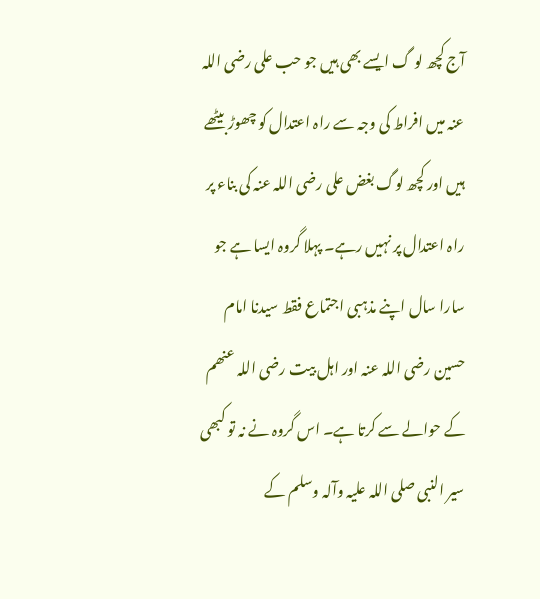آج کچھ لو گ ایسے بھی ہیں جو حب علی رضی اللہ عنہ میں افراط کی وجہ سے راہ اعتدال کو چھوڑ بیٹھے ہیں اور کچھ لوگ بغض علی رضی اللہ عنہ کی بناء پر راہ اعتدال پر نہیں رہے۔ پہلا گروہ ایسا ہے جو سارا سال اپنے مذہبی اجتماع فقط سیدنا امام حسین رضی اللہ عنہ اور اہل بیت رضی اللہ عنھم کے حوالے سے کرتا ہے۔ اس گروہ نے نہ تو کبھی سیر النبی صلی اللہ علیہ وآلہ وسلم کے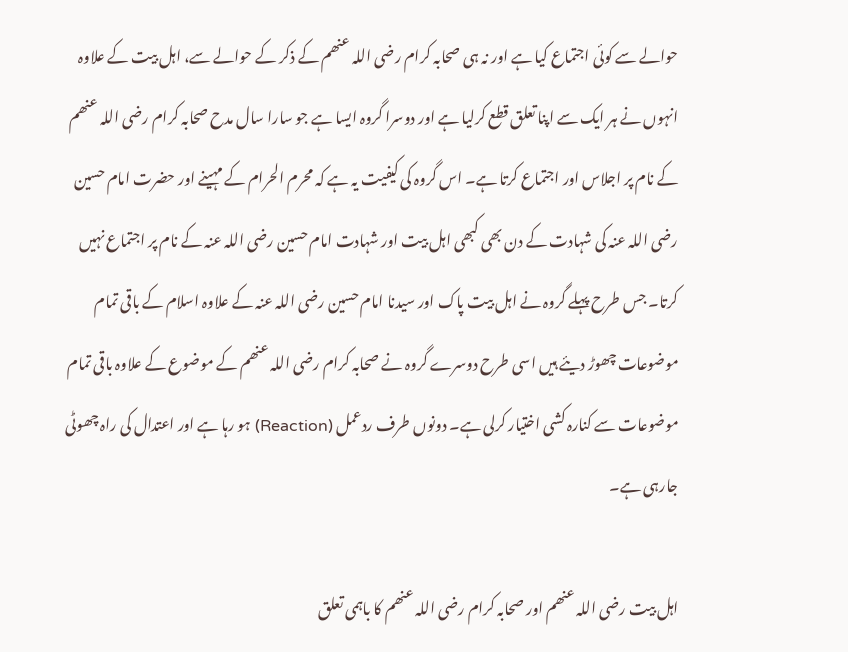حوالے سے کوئی اجتماع کیا ہے اور نہ ہی صحابہ کرام رضی اللہ عنھم کے ذکر کے حوالے سے، اہل بیت کے علاوہ انہوں نے ہر ایک سے اپنا تعلق قطع کرلیا ہے اور دوسرا گروہ ایسا ہے جو سارا سال مدح صحابہ کرام رضی اللہ عنھم کے نام پر اجلاس اور اجتماع کرتا ہے۔ اس گروہ کی کیفیت یہ ہے کہ محرم الحرام کے مہینے اور حضرت امام حسین رضی اللہ عنہ کی شہادت کے دن بھی کبھی اہل بیت اور شہادت امام حسین رضی اللہ عنہ کے نام پر اجتماع نہیں کرتا۔ جس طرح پہلے گروہ نے اہل بیت پاک اور سیدنا امام حسین رضی اللہ عنہ کے علاوہ اسلام کے باقی تمام موضوعات چھوڑ دیئے ہیں اسی طرح دوسرے گروہ نے صحابہ کرام رضی اللہ عنھم کے موضوع کے علاوہ باقی تمام موضوعات سے کنارہ کشی اختیار کرلی ہے۔ دونوں طرف ردعمل (Reaction) ہو رہا ہے اور اعتدال کی راہ چھوٹی جارہی ہے۔

اہل بیت رضی اللہ عنھم اور صحابہ کرام رضی اللہ عنھم کا باہمی تعلق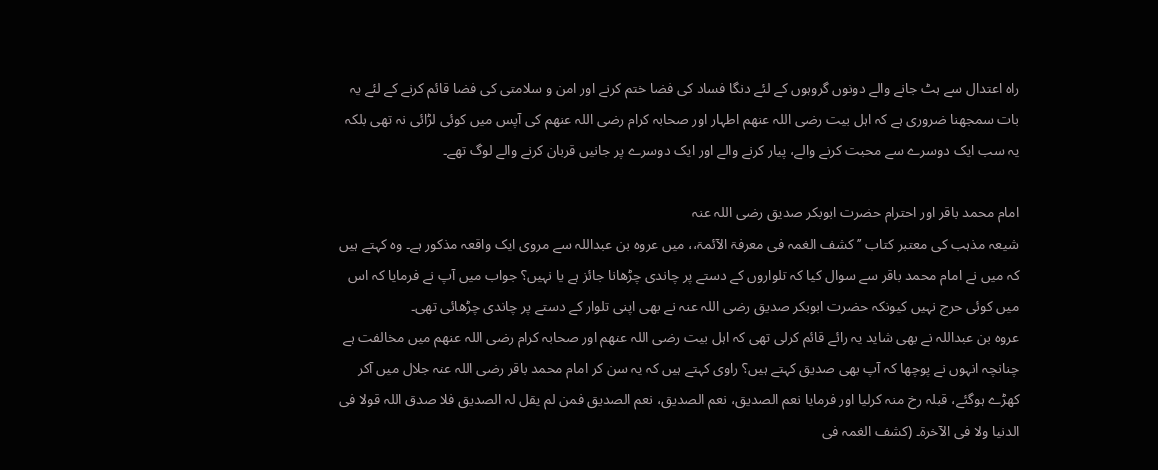راہ اعتدال سے ہٹ جانے والے دونوں گروہوں کے لئے دنگا فساد کی فضا ختم کرنے اور امن و سلامتی کی فضا قائم کرنے کے لئے یہ بات سمجھنا ضروری ہے کہ اہل بیت رضی اللہ عنھم اطہار اور صحابہ کرام رضی اللہ عنھم کی آپس میں کوئی لڑائی نہ تھی بلکہ یہ سب ایک دوسرے سے محبت کرنے والے، پیار کرنے والے اور ایک دوسرے پر جانیں قربان کرنے والے لوگ تھے۔

امام محمد باقر اور احترام حضرت ابوبکر صدیق رضی اللہ عنہ
شیعہ مذہب کی معتبر کتاب ’’کشف الغمہ فی معرفۃ الآئمۃ،، میں عروہ بن عبداللہ سے مروی ایک واقعہ مذکور ہے۔ وہ کہتے ہیں کہ میں نے امام محمد باقر سے سوال کیا کہ تلواروں کے دستے پر چاندی چڑھانا جائز ہے یا نہیں؟ جواب میں آپ نے فرمایا کہ اس میں کوئی حرج نہیں کیونکہ حضرت ابوبکر صدیق رضی اللہ عنہ نے بھی اپنی تلوار کے دستے پر چاندی چڑھائی تھی۔
عروہ بن عبداللہ نے بھی شاید یہ رائے قائم کرلی تھی کہ اہل بیت رضی اللہ عنھم اور صحابہ کرام رضی اللہ عنھم میں مخالفت ہے چنانچہ انہوں نے پوچھا کہ آپ بھی صدیق کہتے ہیں؟ راوی کہتے ہیں کہ یہ سن کر امام محمد باقر رضی اللہ عنہ جلال میں آکر کھڑے ہوگئے، قبلہ رخ منہ کرلیا اور فرمایا نعم الصدیق، نعم الصدیق، نعم الصدیق فمن لم یقل لہ الصدیق فلا صدق اللہ قولا فی الدنیا ولا فی الآخرۃ۔ (کشف الغمہ فی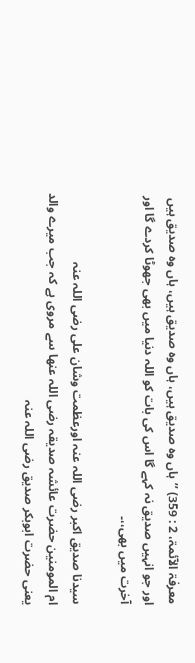معرفۃ الآئمۃ، 2 : 359) ’’ہاں وہ صدیق ہیں، ہاں وہ صدیق ہیں، ہاں وہ صدیق ہیں اور جو انہیں صدیق نہ کہے گا اس کی بات کو اللہ دنیا میں بھی جھوٹا کردے گا اور آخرت میں بھی،،۔

سیدنا صدیق اکبر رضی اللہ عنہ اورعظمت وشان علی رضی اللہ عنہ
ام المومنین حضرت عائشہ صدیقہ رضی اللہ عنھا سے مروی ہے کہ جب میرے والد یعنی حضرت ابوبکر صدیق رضی اللہ عنہ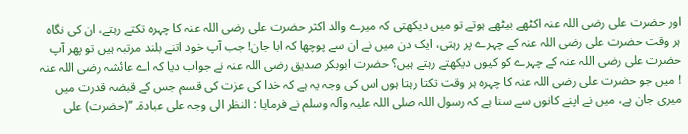اور حضرت علی رضی اللہ عنہ اکٹھے بیٹھے ہوتے تو میں دیکھتی کہ میرے والد اکثر حضرت علی رضی اللہ عنہ کا چہرہ تکتے رہتے، ان کی نگاہ ہر وقت حضرت علی رضی اللہ عنہ کے چہرے پر رہتی، ایک دن میں نے ان سے پوچھا کہ ابا جان! جب آپ خود اتنے بلند مرتبہ ہیں تو پھر آپ حضرت علی رضی اللہ عنہ کے چہرے کو کیوں دیکھتے رہتے ہیں؟ حضرت ابوبکر صدیق رضی اللہ عنہ نے جواب دیا کہ اے عائشہ رضی اللہ عنہ ! میں جو حضرت علی رضی اللہ عنہ کا چہرہ ہر وقت تکتا رہتا ہوں اس کی وجہ یہ ہے کہ خدا کی عزت کی قسم جس کے قبضہ قدرت میں میری جان ہے، میں نے اپنے کانوں سے سنا ہے کہ رسول اللہ صلی اللہ علیہ وآلہ وسلم نے فرمایا : النظر الی وجہ علی عبادۃ۔ ’’(حضرت) علی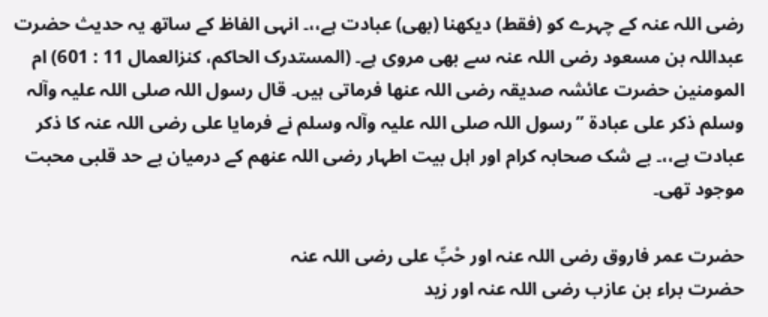رضی اللہ عنہ کے چہرے کو (فقط) دیکھنا (بھی) عبادت ہے،،۔ انہی الفاظ کے ساتھ یہ حدیث حضرت عبداللہ بن مسعود رضی اللہ عنہ سے بھی مروی ہے۔ (المستدرک الحاکم، کنزالعمال 11 : 601) ام المومنین حضرت عائشہ صدیقہ رضی اللہ عنھا فرماتی ہیں۔ قال رسول اللہ صلی اللہ علیہ وآلہ وسلم ذکر علی عبادۃ ’’رسول اللہ صلی اللہ علیہ وآلہ وسلم نے فرمایا علی رضی اللہ عنہ کا ذکر عبادت ہے،،۔ بے شک صحابہ کرام اور اہل بیت اطہار رضی اللہ عنھم کے درمیان بے حد قلبی محبت موجود تھی۔

حضرت عمر فاروق رضی اللہ عنہ اور حْبِّ علی رضی اللہ عنہ
حضرت براء بن عازب رضی اللہ عنہ اور زید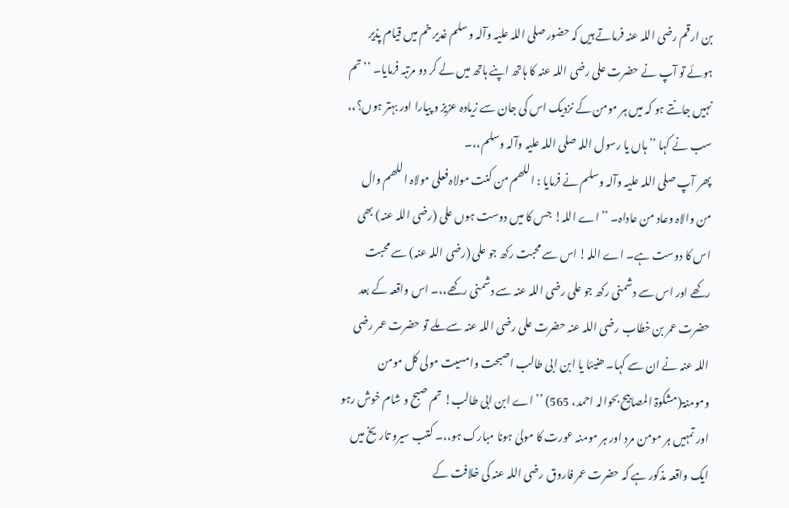بن ارقم رضی اللہ عنہ فرماتے ہیں کہ حضور صلی اللہ علیہ وآلہ وسلم غدیر خم میں قیام پذیر ہوئے تو آپ نے حضرت علی رضی اللہ عنہ کا ہاتھ اپنے ہاتھ میں لے کر دو مرتبہ فرمایا۔ ’’تم نہیں جانتے ہو کہ میں ہر مومن کے نزدیک اس کی جان سے زیادہ عزیز و پیارا اور بہتر ہوں؟،، سب نے کہا ’’ہاں یا رسول اللہ صلی اللہ علیہ وآلہ وسلم،،۔
پھر آپ صلی اللہ علیہ وآلہ وسلم نے فرمایا : اللھم من کنت مولاہ فعلی مولاہ اللھم وال من والاہ وعاد من عاداہ۔ ’’اے اللہ! جس کا میں دوست ہوں علی (رضی اللہ عنہ) بھی اس کا دوست ہے۔ اے اللہ! اس سے محبت رکھ جو علی (رضی اللہ عنہ) سے محبت رکھے اور اس سے دشمنی رکھ جو علی رضی اللہ عنہ سے دشمنی رکھے،،۔ اس واقعہ کے بعد حضرت عمر بن خطاب رضی اللہ عنہ حضرت علی رضی اللہ عنہ سے ملے تو حضرت عمر رضی اللہ عنہ نے ان سے کہا۔ ھنیئا یا ابن ابی طالب اصبحت وامسیت مولی کل مومن ومومنۃ(مشکوۃ المصابیح بحوالہ احمد، 565) ’’اے ابن ابی طالب! تم صبح و شام خوش رہو اور تمہیں ہر مومن مرد اور ہر مومنہ عورت کا مولیٰ ہونا مبارک ہو،،۔ کتب سیرو تاریخ میں ایک واقعہ مذکور ہے کہ حضرت عمر فاروق رضی اللہ عنہ کی خلافت کے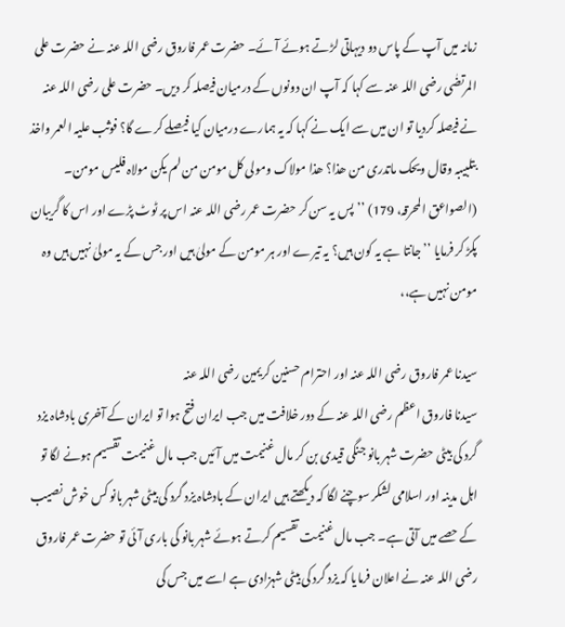زمانہ میں آپ کے پاس دو دیہاتی لڑتے ہوئے آئے۔ حضرت عمر فاروق رضی اللہ عنہ نے حضرت علی المرتضٰی رضی اللہ عنہ سے کہا کہ آپ ان دونوں کے درمیان فیصلہ کر دیں۔ حضرت علی رضی اللہ عنہ نے فیصلہ کردیا تو ان میں سے ایک نے کہا کہ یہ ہمارے درمیان کیا فیصلے کرے گا؟ فوثب علیہ العمر واخذ بتلبیبہ وقال ویحک ماتدری من ھذا؟ ھذا مولاک ومولی کل مومن من لم یکن مولاہ فلیس مومن۔ (الصواعق المحرقہ، 179) ’’پس یہ سن کر حضرت عمر رضی اللہ عنہ اس پر ٹوٹ پڑے اور اس کا گریبان پکڑ کر فرمایا ’’جانتا ہے یہ کون ہیں؟ یہ تیرے اور ہر مومن کے مولیٰ ہیں اور جس کے یہ مولیٰ نہیں ہیں وہ مومن نہیں ہے،،

سیدنا عمر فاروق رضی اللہ عنہ اور احترام حسنین کریمین رضی اللہ عنہ
سیدنا فاروق اعظم رضی اللہ عنہ کے دور خلافت میں جب ایران فتح ہوا تو ایران کے آخری بادشاہ یزد گرد کی بیٹی حضرت شہر بانو جنگی قیدی بن کر مال غنیمت میں آئیں جب مال غنیمت تقسیم ہونے لگا تو اہل مدینہ اور اسلامی لشکر سوچنے لگا کہ دیکھتے ہیں ایران کے بادشاہ یزد گرد کی بیٹی شہر بانو کس خوش نصیب کے حصے میں آتی ہے۔ جب مال غنیمت تقسیم کرتے ہوئے شہر بانو کی باری آئی تو حضرت عمر فاروق رضی اللہ عنہ نے اعلان فرمایا کہ یزد گرد کی بیٹی شہزادی ہے اسے میں جس کی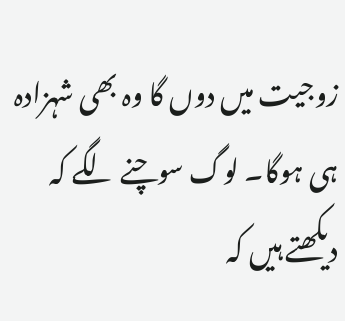زوجیت میں دوں گا وہ بھی شہزادہ ہی ہوگا۔ لوگ سوچنے لگے کہ دیکھتے ہیں کہ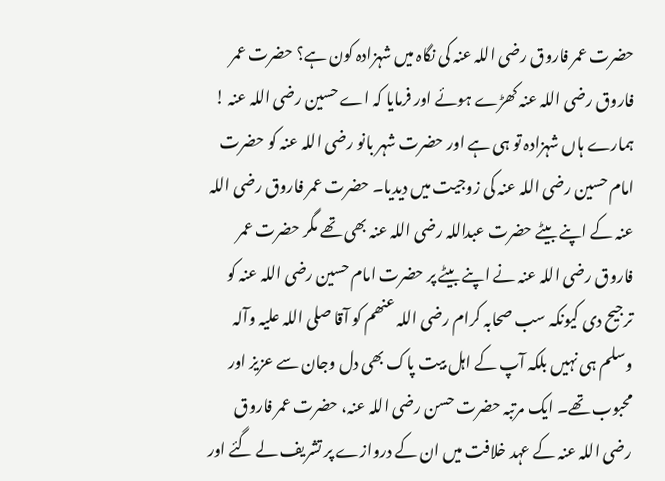حضرت عمر فاروق رضی اللہ عنہ کی نگاہ میں شہزادہ کون ہے؟ حضرت عمر فاروق رضی اللہ عنہ کھڑے ہوئے اور فرمایا کہ اے حسین رضی اللہ عنہ ! ہمارے ہاں شہزادہ تو ہی ہے اور حضرت شہر بانو رضی اللہ عنہ کو حضرت امام حسین رضی اللہ عنہ کی زوجیت میں دیدیا۔ حضرت عمر فاروق رضی اللہ عنہ کے اپنے بیٹے حضرت عبداللہ رضی اللہ عنہ بھی تھے مگر حضرت عمر فاروق رضی اللہ عنہ نے اپنے بیٹے پر حضرت امام حسین رضی اللہ عنہ کو ترجیح دی کیونکہ سب صحابہ کرام رضی اللہ عنھم کو آقا صلی اللہ علیہ وآلہ وسلم ہی نہیں بلکہ آپ کے اہل بیت پاک بھی دل وجان سے عزیز اور محبوب تھے۔ ایک مرتبہ حضرت حسن رضی اللہ عنہ، حضرت عمر فاروق رضی اللہ عنہ کے عہد خلافت میں ان کے دروازے پر تشریف لے گئے اور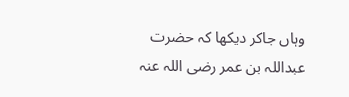وہاں جاکر دیکھا کہ حضرت عبداللہ بن عمر رضی اللہ عنہ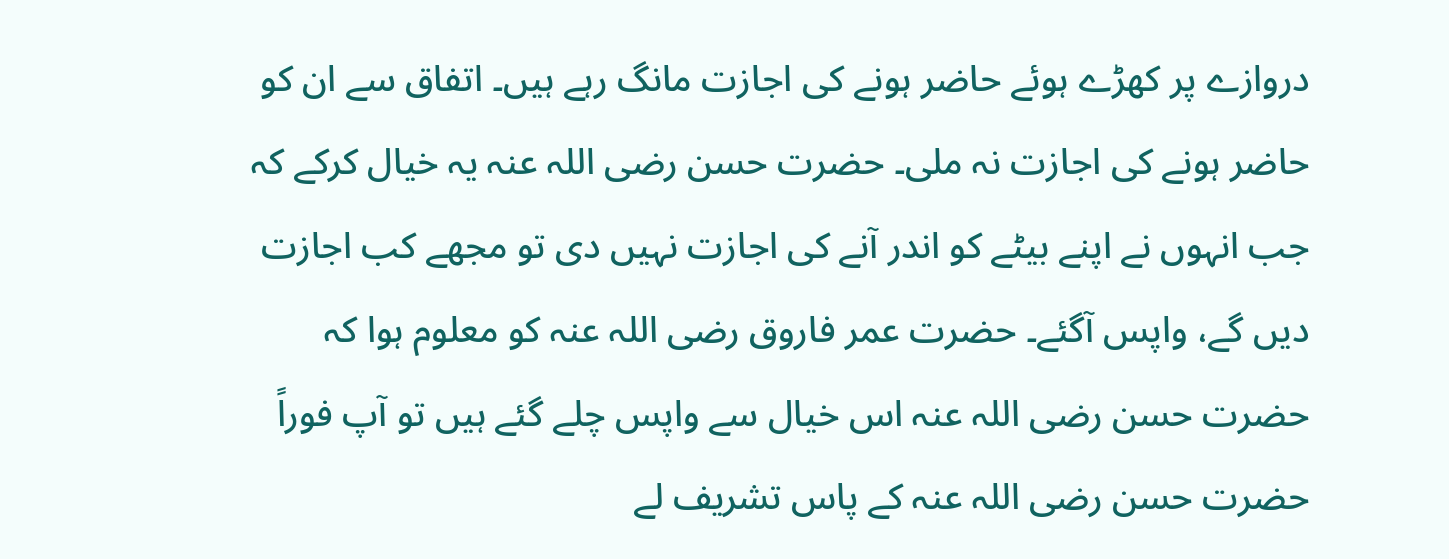دروازے پر کھڑے ہوئے حاضر ہونے کی اجازت مانگ رہے ہیں۔ اتفاق سے ان کو حاضر ہونے کی اجازت نہ ملی۔ حضرت حسن رضی اللہ عنہ یہ خیال کرکے کہ جب انہوں نے اپنے بیٹے کو اندر آنے کی اجازت نہیں دی تو مجھے کب اجازت دیں گے، واپس آگئے۔ حضرت عمر فاروق رضی اللہ عنہ کو معلوم ہوا کہ حضرت حسن رضی اللہ عنہ اس خیال سے واپس چلے گئے ہیں تو آپ فوراً حضرت حسن رضی اللہ عنہ کے پاس تشریف لے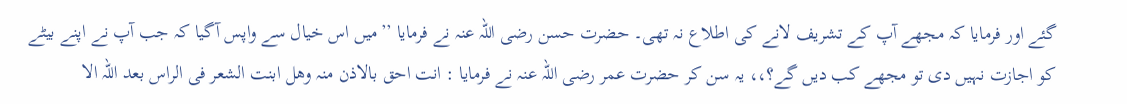گئے اور فرمایا کہ مجھے آپ کے تشریف لانے کی اطلاع نہ تھی۔ حضرت حسن رضی اللہ عنہ نے فرمایا ’’میں اس خیال سے واپس آگیا کہ جب آپ نے اپنے بیٹے کو اجازت نہیں دی تو مجھے کب دیں گے؟،، یہ سن کر حضرت عمر رضی اللہ عنہ نے فرمایا : انت احق بالاذن منہ وھل ابنت الشعر فی الراس بعد اللہ الا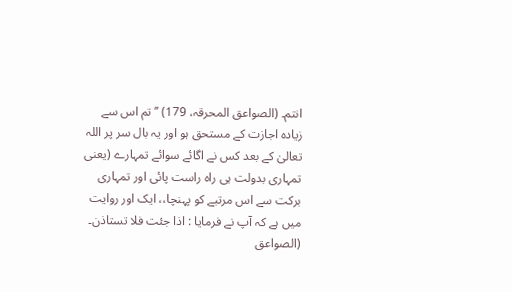انتم۔ (الصواعق المحرقہ، 179) ’’تم اس سے زیادہ اجازت کے مستحق ہو اور یہ بال سر پر اللہ تعالیٰ کے بعد کس نے اگائے سوائے تمہارے (یعنی تمہاری بدولت ہی راہ راست پائی اور تمہاری برکت سے اس مرتبے کو پہنچا،، ایک اور روایت میں ہے کہ آپ نے فرمایا : اذا جئت فلا تستاذن۔ (الصواعق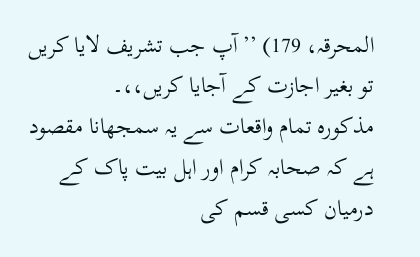المحرقہ، 179) ’’آپ جب تشریف لایا کریں تو بغیر اجازت کے آجایا کریں،،۔
مذکورہ تمام واقعات سے یہ سمجھانا مقصود ہے کہ صحابہ کرام اور اہل بیت پاک کے درمیان کسی قسم کی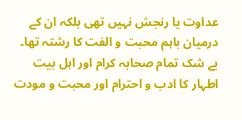عداوت یا رنجش نہیں تھی بلکہ ان کے درمیان باہم محبت و الفت کا رشتہ تھا۔ بے شک تمام صحابہ کرام اور اہل بیت اطہار کا ادب و احترام اور محبت و مودت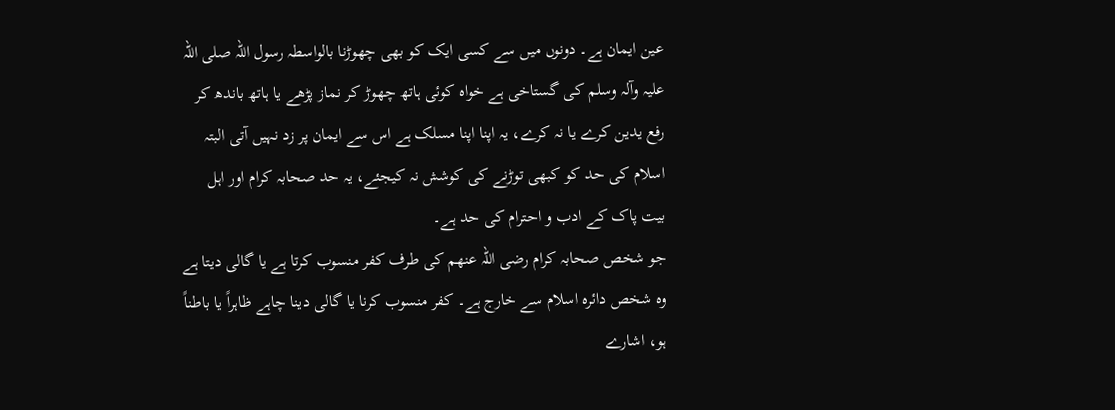عین ایمان ہے۔ دونوں میں سے کسی ایک کو بھی چھوڑنا بالواسطہ رسول اللہ صلی اللہ علیہ وآلہ وسلم کی گستاخی ہے خواہ کوئی ہاتھ چھوڑ کر نماز پڑھے یا ہاتھ باندھ کر رفع یدین کرے یا نہ کرے، یہ اپنا اپنا مسلک ہے اس سے ایمان پر زد نہیں آتی البتہ اسلام کی حد کو کبھی توڑنے کی کوشش نہ کیجئے، یہ حد صحابہ کرام اور اہل بیت پاک کے ادب و احترام کی حد ہے۔
جو شخص صحابہ کرام رضی اللہ عنھم کی طرف کفر منسوب کرتا ہے یا گالی دیتا ہے وہ شخص دائرہ اسلام سے خارج ہے۔ کفر منسوب کرنا یا گالی دینا چاہے ظاہراً یا باطناً ہو، اشارے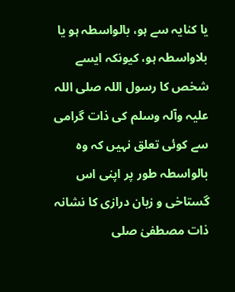یا کنایہ سے ہو، بالواسطہ ہو یا بلاواسطہ ہو، کیونکہ ایسے شخص کا رسول اللہ صلی اللہ علیہ وآلہ وسلم کی ذات گرامی سے کوئی تعلق نہیں کہ وہ بالواسطہ طور پر اپنی اس گستاخی و زبان درازی کا نشانہ ذات مصطفیٰ صلی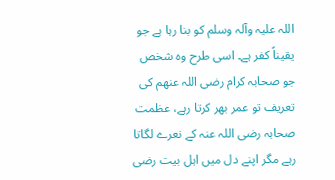اللہ علیہ وآلہ وسلم کو بنا رہا ہے جو یقیناً کفر ہے۔ اسی طرح وہ شخص جو صحابہ کرام رضی اللہ عنھم کی تعریف تو عمر بھر کرتا رہے، عظمت صحابہ رضی اللہ عنہ کے نعرے لگاتا رہے مگر اپنے دل میں اہل بیت رضی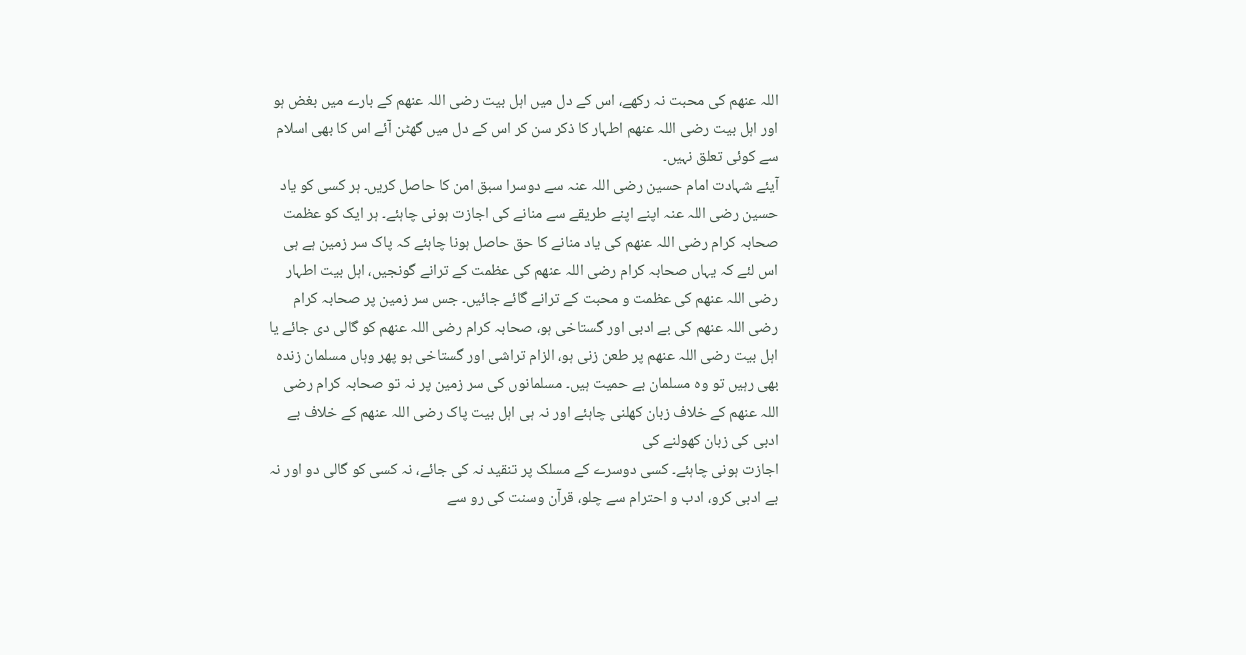اللہ عنھم کی محبت نہ رکھے، اس کے دل میں اہل بیت رضی اللہ عنھم کے بارے میں بغض ہو اور اہل بیت رضی اللہ عنھم اطہار کا ذکر سن کر اس کے دل میں گھٹن آئے اس کا بھی اسلام سے کوئی تعلق نہیں۔
آیئے شہادت امام حسین رضی اللہ عنہ سے دوسرا سبق امن کا حاصل کریں۔ ہر کسی کو یاد حسین رضی اللہ عنہ اپنے اپنے طریقے سے منانے کی اجازت ہونی چاہئے۔ ہر ایک کو عظمت صحابہ کرام رضی اللہ عنھم کی یاد منانے کا حق حاصل ہونا چاہئے کہ پاک سر زمین ہے ہی اس لئے کہ یہاں صحابہ کرام رضی اللہ عنھم کی عظمت کے ترانے گونجیں، اہل بیت اطہار رضی اللہ عنھم کی عظمت و محبت کے ترانے گائے جائیں۔ جس سر زمین پر صحابہ کرام رضی اللہ عنھم کی بے ادبی اور گستاخی ہو، صحابہ کرام رضی اللہ عنھم کو گالی دی جائے یا اہل بیت رضی اللہ عنھم پر طعن زنی ہو، الزام تراشی اور گستاخی ہو پھر وہاں مسلمان زندہ بھی رہیں تو وہ مسلمان بے حمیت ہیں۔ مسلمانوں کی سر زمین پر نہ تو صحابہ کرام رضی اللہ عنھم کے خلاف زبان کھلنی چاہئے اور نہ ہی اہل بیت پاک رضی اللہ عنھم کے خلاف بے ادبی کی زبان کھولنے کی
اجازت ہونی چاہئے۔ کسی دوسرے کے مسلک پر تنقید نہ کی جائے، نہ کسی کو گالی دو اور نہ بے ادبی کرو، ادب و احترام سے چلو، قرآن وسنت کی رو سے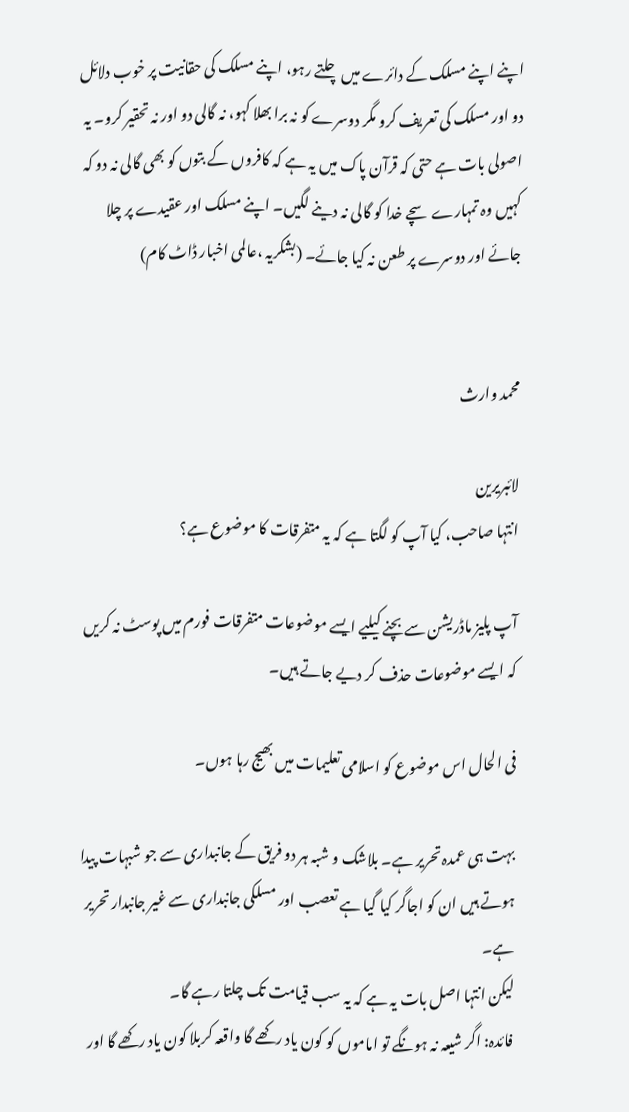اپنے اپنے مسلک کے دائرے میں چلتے رہو، اپنے مسلک کی حقانیت پر خوب دلائل دو اور مسلک کی تعریف کرو مگر دوسرے کو نہ برا بھلا کہو، نہ گالی دو اور نہ تحقیر کرو۔ یہ اصولی بات ہے حتی کہ قرآن پاک میں یہ ہے کہ کافروں کے بتوں کو بھی گالی نہ دو کہ کہیں وہ تمہارے سچے خدا کو گالی نہ دینے لگیں۔ اپنے مسلک اور عقیدے پر چلا جائے اور دوسرے پر طعن نہ کیا جائے۔ (بشکریہ ،عالمی اخبار ڈاٹ کام)


محمد وارث

لائبریرین
انتہا صاحب، کیا آپ کو لگتا ہے کہ یہ متفرقات کا موضوع ہے؟

آپ پلیز ماڈریشن سے بچنے کیلیے ایسے موضوعات متفرقات فورم میں پوسٹ نہ کریں کہ ایسے موضوعات حذف کر دیے جاتے ہیں۔

فی الحال اس موضوع کو اسلامی تعلیمات میں بھیج رہا ہوں۔

بہت ہی عمدہ تحریر ہے۔ بلاشک و شبہ ہر دو فریق کے جانبداری سے جو شبہات پیدا ہوتے ہیں ان کو اجاگر کیا گیا ہے تعصب اور مسلکی جانبداری سے غیر جانبدار تحریر ہے۔
لیکن انتہا اصل بات یہ ہے کہ یہ سب قیامت تک چلتا رہے گا۔
فائدہ: اگر شیعہ نہ ہونگے تو اماموں کو کون یاد رکھے گا واقعہ کربلا کون یاد رکھے گا اور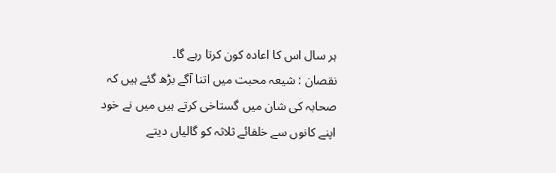ہر سال اس کا اعادہ کون کرتا رہے گا۔
نقصان : شیعہ محبت میں اتنا آگے بڑھ گئے ہیں کہ صحابہ کی شان میں گستاخی کرتے ہیں میں نے خود اپنے کانوں سے خلفائے ثلاثہ کو گالیاں دیتے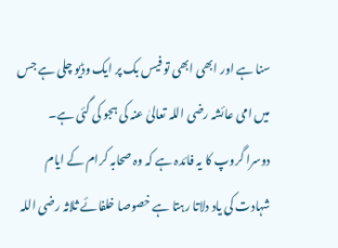سنا ہے اور ابھی ابھی تو فیس بک پر ایک وڈیو چلی ہے جس میں امی عائشہ رضی اللہ تعالیٰ عنہ کی ہجو کی گئی ہے۔
دوسرا گروپ کا یہ فائدہ ہے کہ وہ صحابہ کرام کے ایام شہادت کی یاد دلاتا رہتا ہے خصوصا خلفائے ثلاثہ رضی اللہ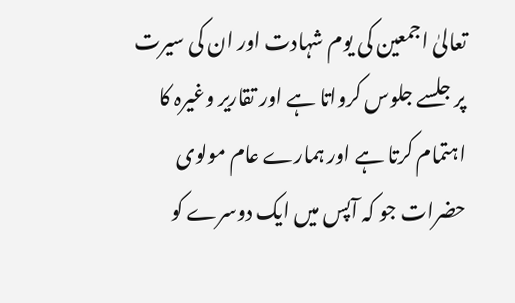تعالیٰ اجمعین کی یوم شہادت اور ان کی سیرت پر جلسے جلوس کرواتا ہے اور تقاریر وغیرہ کا اہتمام کرتا ہے اور ہمارے عام مولوی حضرات جو کہ آپس میں ایک دوسرے کو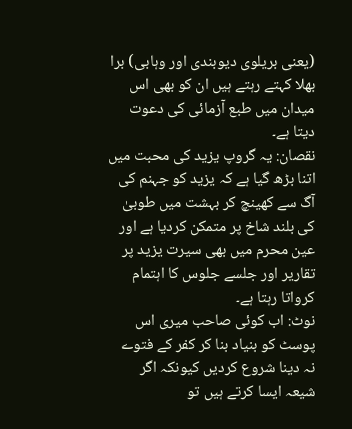(یعنی بریلوی دیوبندی اور وہابی) برا بھلا کہتے رہتے ہیں ان کو بھی اس میدان میں طبع آزمائی کی دعوت دیتا ہے۔
نقصان: یہ گروپ یزید کی محبت میں اتنا بڑھ گیا ہے کہ یزید کو جہنم کی آگ سے کھینچ کر بہشت میں طوبیٰ کی بلند شاخ پر متمکن کردیا ہے اور عین محرم میں بھی سیرت یزید پر تقاریر اور جلسے جلوس کا اہتمام کرواتا رہتا ہے۔
نوٹ: اب کوئی صاحب میری اس پوسٹ کو بنیاد بنا کر کفر کے فتوے نہ دینا شروع کردیں کیونکہ اگر شیعہ ایسا کرتے ہیں تو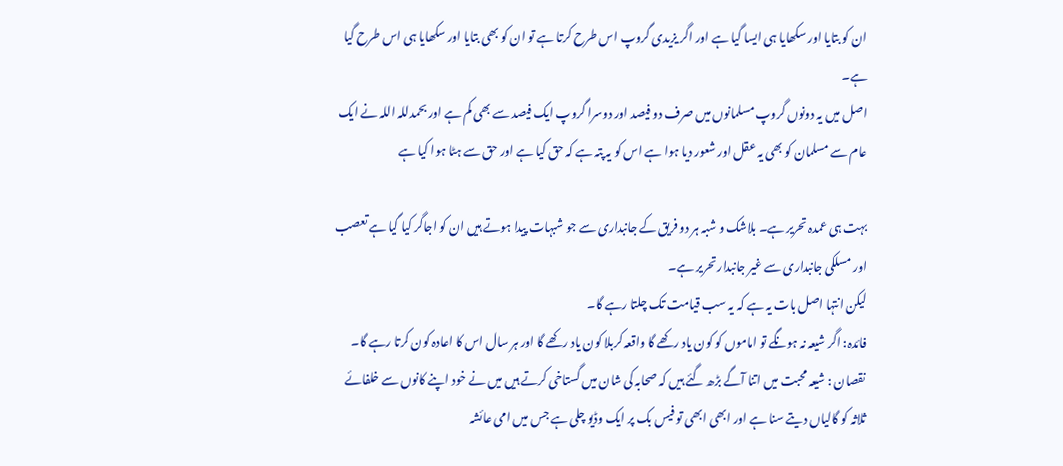ان کو بتایا اور سکھایا ہی ایسا گیا ہے اور اگر یزیدی گروپ اس طرح کرتا ہے تو ان کو بھی بتایا اور سکھایا ہی اس طرح گیا ہے۔
اصل میں یہ دونوں گروپ مسلمانوں میں صرف دو فیصد اور دوسرا گروپ ایک فیصد سے بھی کم ہے اور بحمدللہ اللہ نے ایک عام سے مسلمان کو بھی یہ عقل اور شعور دیا ہوا ہے اس کو یہ پتہ ہے کہ حق کیا ہے اور حق سے ہٹا ہوا کیا ہے

بہت ہی عمدہ تحریر ہے۔ بلاشک و شبہ ہر دو فریق کے جانبداری سے جو شبہات پیدا ہوتے ہیں ان کو اجاگر کیا گیا ہے تعصب اور مسلکی جانبداری سے غیر جانبدار تحریر ہے۔
لیکن انتہا اصل بات یہ ہے کہ یہ سب قیامت تک چلتا رہے گا۔
فائدہ: اگر شیعہ نہ ہونگے تو اماموں کو کون یاد رکھے گا واقعہ کربلا کون یاد رکھے گا اور ہر سال اس کا اعادہ کون کرتا رہے گا۔
نقصان : شیعہ محبت میں اتنا آگے بڑھ گئے ہیں کہ صحابہ کی شان میں گستاخی کرتے ہیں میں نے خود اپنے کانوں سے خلفائے ثلاثہ کو گالیاں دیتے سنا ہے اور ابھی ابھی تو فیس بک پر ایک وڈیو چلی ہے جس میں امی عائشہ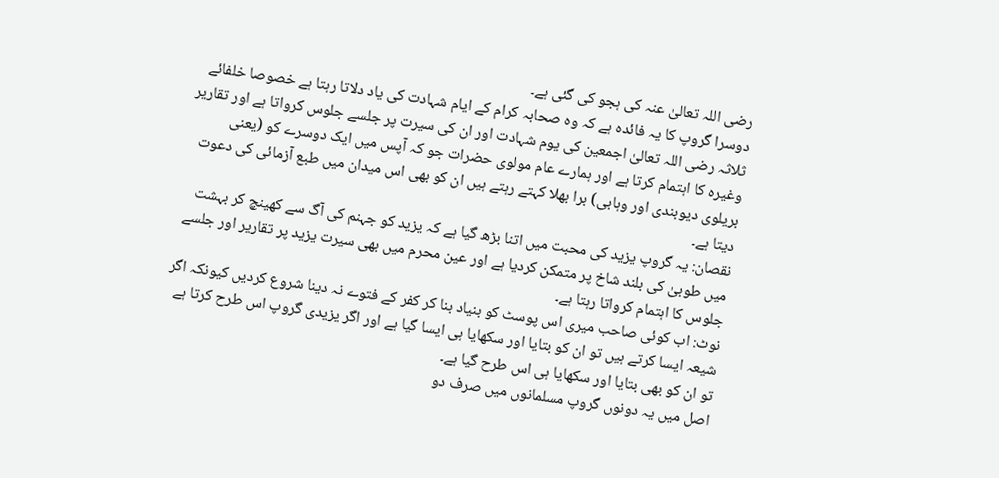رضی اللہ تعالیٰ عنہ کی ہجو کی گئی ہے۔
دوسرا گروپ کا یہ فائدہ ہے کہ وہ صحابہ کرام کے ایام شہادت کی یاد دلاتا رہتا ہے خصوصا خلفائے ثلاثہ رضی اللہ تعالیٰ اجمعین کی یوم شہادت اور ان کی سیرت پر جلسے جلوس کرواتا ہے اور تقاریر وغیرہ کا اہتمام کرتا ہے اور ہمارے عام مولوی حضرات جو کہ آپس میں ایک دوسرے کو (یعنی بریلوی دیوبندی اور وہابی) برا بھلا کہتے رہتے ہیں ان کو بھی اس میدان میں طبع آزمائی کی دعوت دیتا ہے۔
نقصان: یہ گروپ یزید کی محبت میں اتنا بڑھ گیا ہے کہ یزید کو جہنم کی آگ سے کھینچ کر بہشت میں طوبیٰ کی بلند شاخ پر متمکن کردیا ہے اور عین محرم میں بھی سیرت یزید پر تقاریر اور جلسے جلوس کا اہتمام کرواتا رہتا ہے۔
نوٹ: اب کوئی صاحب میری اس پوسٹ کو بنیاد بنا کر کفر کے فتوے نہ دینا شروع کردیں کیونکہ اگر شیعہ ایسا کرتے ہیں تو ان کو بتایا اور سکھایا ہی ایسا گیا ہے اور اگر یزیدی گروپ اس طرح کرتا ہے تو ان کو بھی بتایا اور سکھایا ہی اس طرح گیا ہے۔
اصل میں یہ دونوں گروپ مسلمانوں میں صرف دو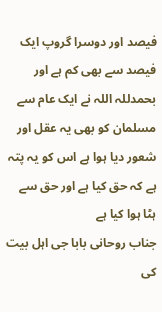فیصد اور دوسرا گروپ ایک فیصد سے بھی کم ہے اور بحمدللہ اللہ نے ایک عام سے مسلمان کو بھی یہ عقل اور شعور دیا ہوا ہے اس کو یہ پتہ ہے کہ حق کیا ہے اور حق سے ہٹا ہوا کیا ہے
جناب روحانی بابا جی اہل بیت کی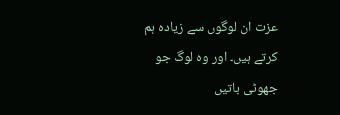عزت ان لوگوں سے زیادہ ہم کرتے ہیں۔ اور وہ لوگ جو جھوٹی باتیں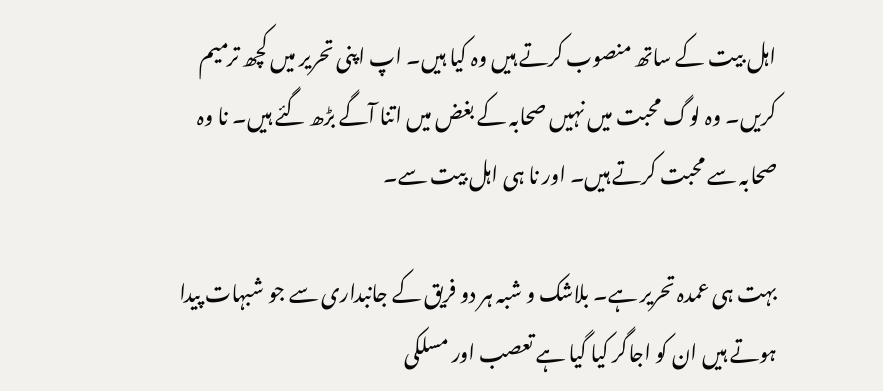اہل بیت کے ساتھ منصوب کرتے ہیں وہ کیا ہیں۔ اپ اپنی تحریر میں کچھ ترمیم کریں۔ وہ لوگ محبت میں نہیں صحابہ کے بغض میں اتنا آگے بڑھ گئے ہیں۔ نا وہ صحابہ سے محبت کرتے ہیں۔ اور نا ہی اہل بیت سے۔

بہت ہی عمدہ تحریر ہے۔ بلاشک و شبہ ہر دو فریق کے جانبداری سے جو شبہات پیدا ہوتے ہیں ان کو اجاگر کیا گیا ہے تعصب اور مسلکی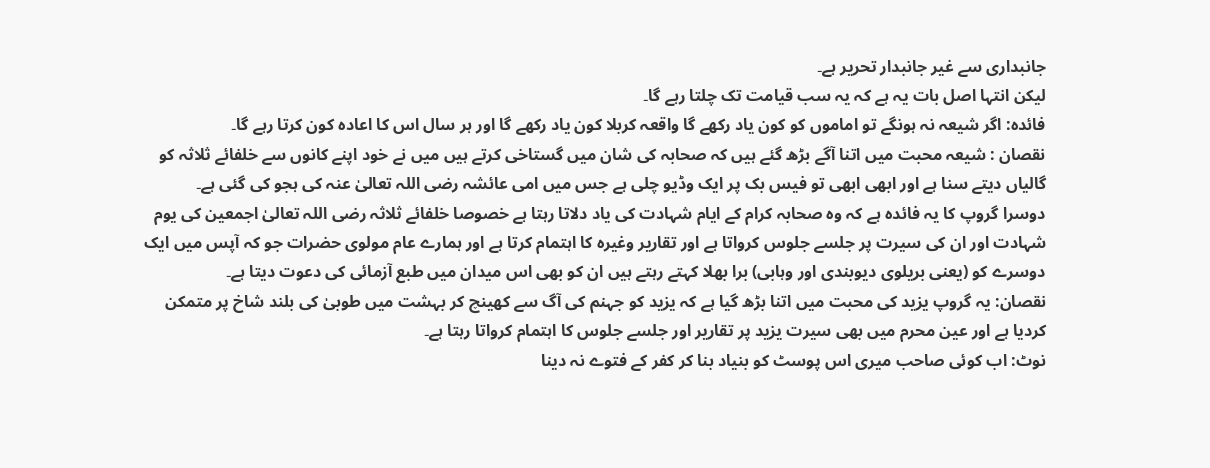جانبداری سے غیر جانبدار تحریر ہے۔
لیکن انتہا اصل بات یہ ہے کہ یہ سب قیامت تک چلتا رہے گا۔
فائدہ: اگر شیعہ نہ ہونگے تو اماموں کو کون یاد رکھے گا واقعہ کربلا کون یاد رکھے گا اور ہر سال اس کا اعادہ کون کرتا رہے گا۔
نقصان : شیعہ محبت میں اتنا آگے بڑھ گئے ہیں کہ صحابہ کی شان میں گستاخی کرتے ہیں میں نے خود اپنے کانوں سے خلفائے ثلاثہ کو گالیاں دیتے سنا ہے اور ابھی ابھی تو فیس بک پر ایک وڈیو چلی ہے جس میں امی عائشہ رضی اللہ تعالیٰ عنہ کی ہجو کی گئی ہے۔
دوسرا گروپ کا یہ فائدہ ہے کہ وہ صحابہ کرام کے ایام شہادت کی یاد دلاتا رہتا ہے خصوصا خلفائے ثلاثہ رضی اللہ تعالیٰ اجمعین کی یوم شہادت اور ان کی سیرت پر جلسے جلوس کرواتا ہے اور تقاریر وغیرہ کا اہتمام کرتا ہے اور ہمارے عام مولوی حضرات جو کہ آپس میں ایک دوسرے کو (یعنی بریلوی دیوبندی اور وہابی) برا بھلا کہتے رہتے ہیں ان کو بھی اس میدان میں طبع آزمائی کی دعوت دیتا ہے۔
نقصان: یہ گروپ یزید کی محبت میں اتنا بڑھ گیا ہے کہ یزید کو جہنم کی آگ سے کھینچ کر بہشت میں طوبیٰ کی بلند شاخ پر متمکن کردیا ہے اور عین محرم میں بھی سیرت یزید پر تقاریر اور جلسے جلوس کا اہتمام کرواتا رہتا ہے۔
نوٹ: اب کوئی صاحب میری اس پوسٹ کو بنیاد بنا کر کفر کے فتوے نہ دینا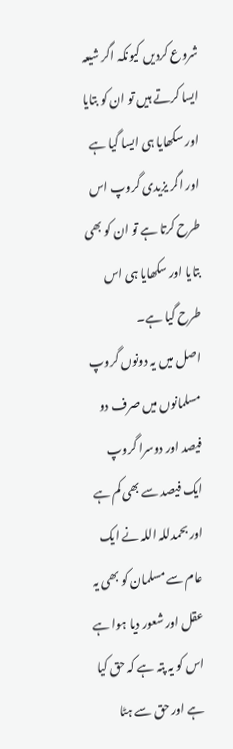شروع کردیں کیونکہ اگر شیعہ ایسا کرتے ہیں تو ان کو بتایا اور سکھایا ہی ایسا گیا ہے اور اگر یزیدی گروپ اس طرح کرتا ہے تو ان کو بھی بتایا اور سکھایا ہی اس طرح گیا ہے۔
اصل میں یہ دونوں گروپ مسلمانوں میں صرف دو فیصد اور دوسرا گروپ ایک فیصد سے بھی کم ہے اور بحمدللہ اللہ نے ایک عام سے مسلمان کو بھی یہ عقل اور شعور دیا ہوا ہے اس کو یہ پتہ ہے کہ حق کیا ہے اور حق سے ہٹا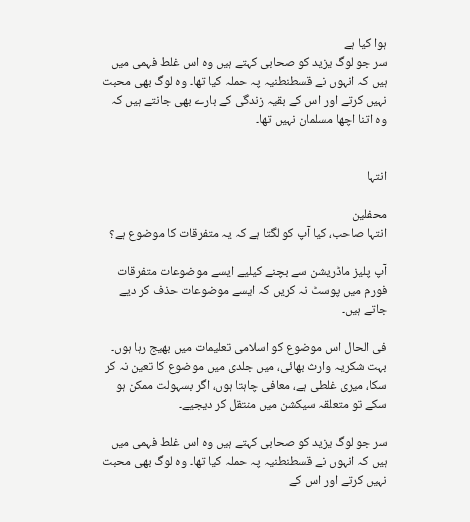ہوا کیا ہے
سر جو لوگ یزید کو صحابی کہتے ہیں وہ اس غلط فہمی میں ہیں کہ انہوں نے قسطنطنیہ پہ حملہ کیا تھا۔ وہ لوگ بھی محبت نہیں کرتے اور اس کے بقیہ زندگی کے بارے بھی جانتے ہیں کہ وہ اتنا اچھا مسلمان نہیں تھا۔


انتہا

محفلین
انتہا صاحب، کیا آپ کو لگتا ہے کہ یہ متفرقات کا موضوع ہے؟

آپ پلیز ماڈریشن سے بچنے کیلیے ایسے موضوعات متفرقات فورم میں پوسٹ نہ کریں کہ ایسے موضوعات حذف کر دیے جاتے ہیں۔

فی الحال اس موضوع کو اسلامی تعلیمات میں بھیج رہا ہوں۔
بہت شکریہ وارث بھائی، میں جلدی میں موضوع کا تعین نہ کر سکا، میری غلطی ہے، معافی چاہتا ہوں، اگر بسہولت ممکن ہو سکے تو متعلقہ سیکشن میں منتقل کر دیجیے۔

سر جو لوگ یزید کو صحابی کہتے ہیں وہ اس غلط فہمی میں ہیں کہ انہوں نے قسطنطنیہ پہ حملہ کیا تھا۔ وہ لوگ بھی محبت نہیں کرتے اور اس کے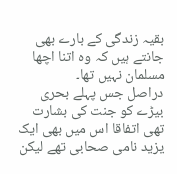بقیہ زندگی کے بارے بھی جانتے ہیں کہ وہ اتنا اچھا مسلمان نہیں تھا۔
دراصل جس پہلے بحری بیڑے کو جنت کی بشارت تھی اتفاقا اس میں بھی ایک یزید نامی صحابی تھے لیکن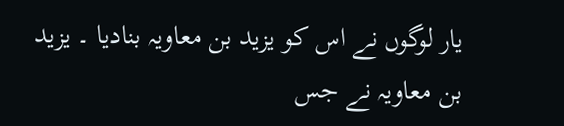یار لوگوں نے اس کو یزید بن معاویہ بنادیا ۔ یزید بن معاویہ نے جس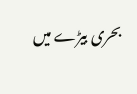بحری بیڑے میں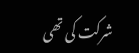شرکت کی تھی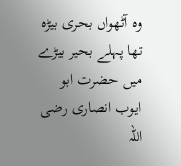وہ آٹھواں بحری بیڑہ تھا پہلے بحیر بیڑے میں حضرت ابو ایوب انصاری رضی اللہ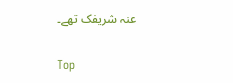عنہ شریفک تھے۔

Top